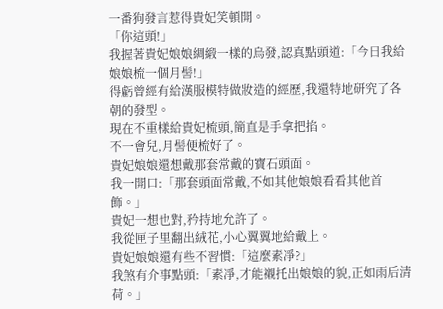一番狗發言惹得貴妃笑頓開。
「你這頭!」
我握著貴妃娘娘綢緞一樣的烏發,認真點頭道:「今日我給娘娘梳一個月髻!」
得虧曾經有給漢服模特做妝造的經歷,我還特地研究了各朝的發型。
現在不重樣給貴妃梳頭,簡直是手拿把掐。
不一會兒,月髻便梳好了。
貴妃娘娘還想戴那套常戴的寶石頭面。
我一開口:「那套頭面常戴,不如其他娘娘看看其他首飾。」
貴妃一想也對,矜持地允許了。
我從匣子里翻出絨花,小心翼翼地給戴上。
貴妃娘娘還有些不習慣:「這麼素凈?」
我煞有介事點頭:「素凈,才能襯托出娘娘的貌,正如雨后清荷。」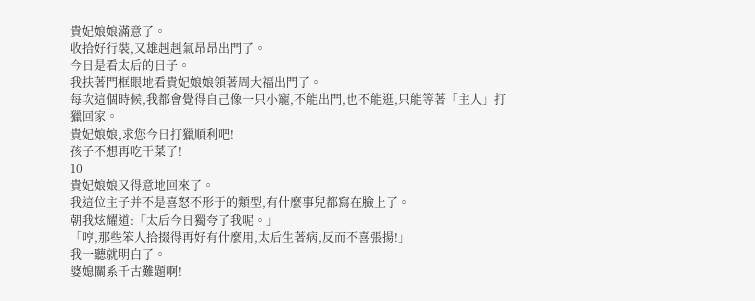貴妃娘娘滿意了。
收拾好行裝,又雄赳赳氣昂昂出門了。
今日是看太后的日子。
我扶著門框眼地看貴妃娘娘領著周大福出門了。
每次這個時候,我都會覺得自己像一只小寵,不能出門,也不能逛,只能等著「主人」打獵回家。
貴妃娘娘,求您今日打獵順利吧!
孩子不想再吃干菜了!
10
貴妃娘娘又得意地回來了。
我這位主子并不是喜怒不形于的類型,有什麼事兒都寫在臉上了。
朝我炫耀道:「太后今日獨夸了我呢。」
「哼,那些笨人拾掇得再好有什麼用,太后生著病,反而不喜張揚!」
我一聽就明白了。
婆媳關系千古難題啊!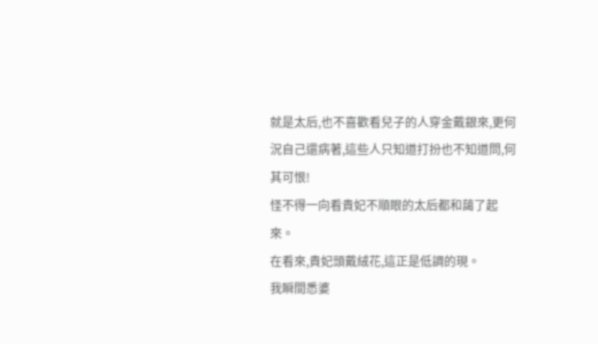就是太后,也不喜歡看兒子的人穿金戴銀來,更何況自己還病著,這些人只知道打扮也不知道問,何其可恨!
怪不得一向看貴妃不順眼的太后都和藹了起來。
在看來,貴妃頭戴絨花,這正是低調的現。
我瞬間悉婆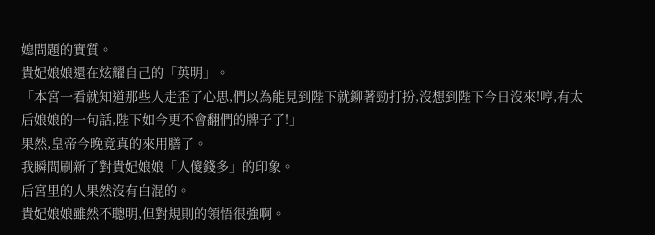媳問題的實質。
貴妃娘娘還在炫耀自己的「英明」。
「本宮一看就知道那些人走歪了心思,們以為能見到陛下就鉚著勁打扮,沒想到陛下今日沒來!哼,有太后娘娘的一句話,陛下如今更不會翻們的牌子了!」
果然,皇帝今晚竟真的來用膳了。
我瞬間刷新了對貴妃娘娘「人傻錢多」的印象。
后宮里的人果然沒有白混的。
貴妃娘娘雖然不聰明,但對規則的領悟很強啊。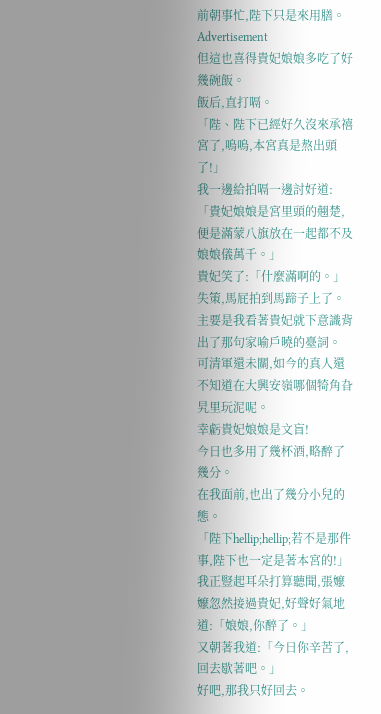前朝事忙,陛下只是來用膳。
Advertisement
但這也喜得貴妃娘娘多吃了好幾碗飯。
飯后,直打嗝。
「陛、陛下已經好久沒來承禧宮了,嗚嗚,本宮真是熬出頭了!」
我一邊給拍嗝一邊討好道:
「貴妃娘娘是宮里頭的翹楚,便是滿蒙八旗放在一起都不及娘娘儀萬千。」
貴妃笑了:「什麼滿啊的。」
失策,馬屁拍到馬蹄子上了。
主要是我看著貴妃就下意識背出了那句家喻戶曉的臺詞。
可清軍還未關,如今的真人還不知道在大興安嶺哪個犄角旮旯里玩泥呢。
幸虧貴妃娘娘是文盲!
今日也多用了幾杯酒,略醉了幾分。
在我面前,也出了幾分小兒的態。
「陛下hellip;hellip;若不是那件事,陛下也一定是著本宮的!」
我正豎起耳朵打算聽聞,張嬤嬤忽然接過貴妃,好聲好氣地道:「娘娘,你醉了。」
又朝著我道:「今日你辛苦了,回去歇著吧。」
好吧,那我只好回去。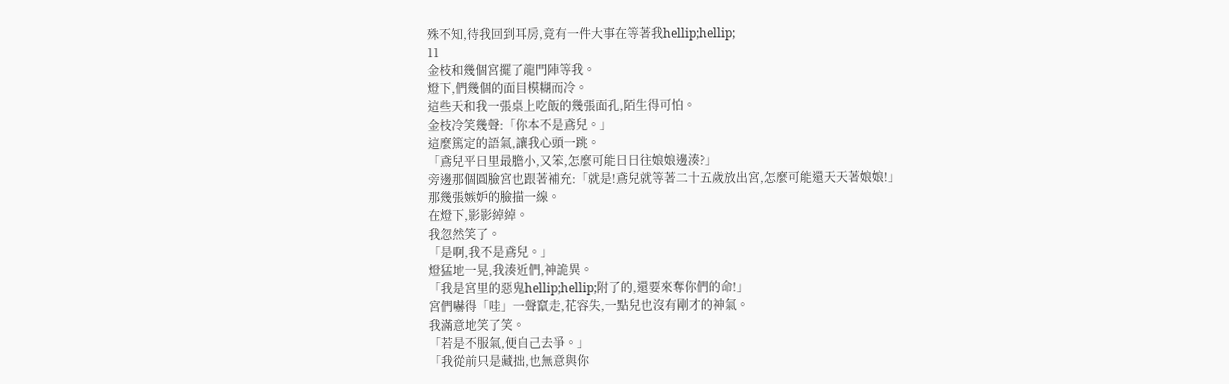殊不知,待我回到耳房,竟有一件大事在等著我hellip;hellip;
11
金枝和幾個宮擺了龍門陣等我。
燈下,們幾個的面目模糊而冷。
這些天和我一張桌上吃飯的幾張面孔,陌生得可怕。
金枝冷笑幾聲:「你本不是鳶兒。」
這麼篤定的語氣,讓我心頭一跳。
「鳶兒平日里最膽小,又笨,怎麼可能日日往娘娘邊湊?」
旁邊那個圓臉宮也跟著補充:「就是!鳶兒就等著二十五歲放出宮,怎麼可能還天天著娘娘!」
那幾張嫉妒的臉描一線。
在燈下,影影綽綽。
我忽然笑了。
「是啊,我不是鳶兒。」
燈猛地一晃,我湊近們,神詭異。
「我是宮里的惡鬼hellip;hellip;附了的,還要來奪你們的命!」
宮們嚇得「哇」一聲竄走,花容失,一點兒也沒有剛才的神氣。
我滿意地笑了笑。
「若是不服氣,便自己去爭。」
「我從前只是藏拙,也無意與你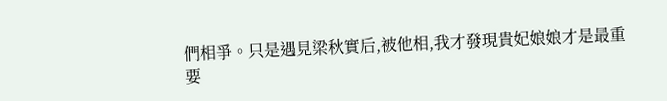們相爭。只是遇見梁秋實后,被他相,我才發現貴妃娘娘才是最重要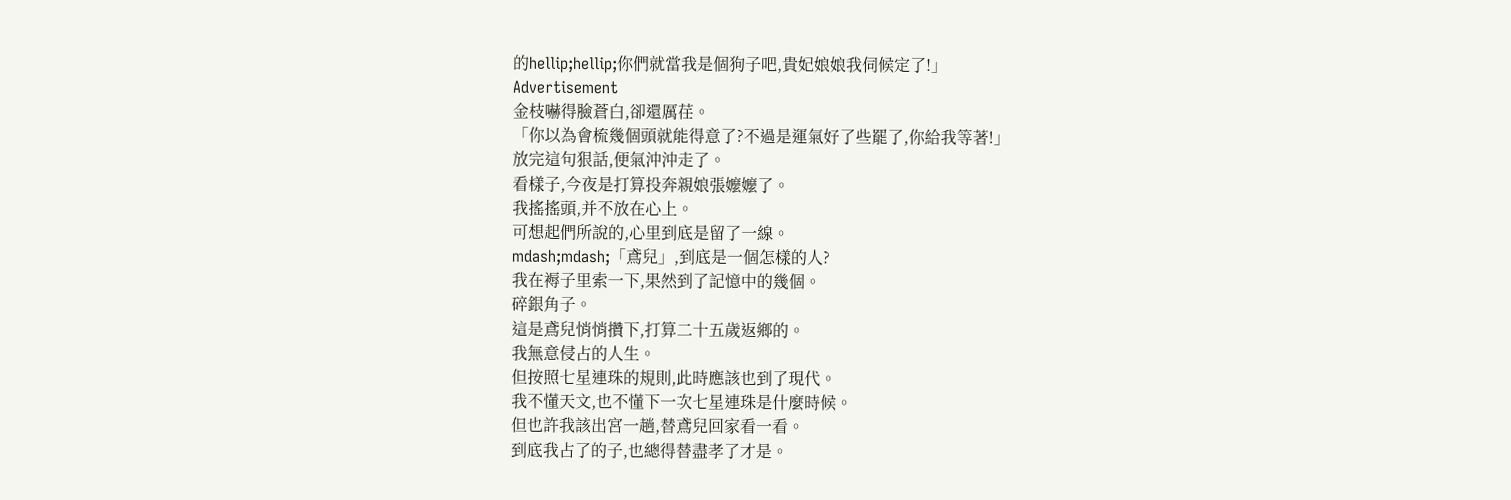的hellip;hellip;你們就當我是個狗子吧,貴妃娘娘我伺候定了!」
Advertisement
金枝嚇得臉蒼白,卻還厲荏。
「你以為會梳幾個頭就能得意了?不過是運氣好了些罷了,你給我等著!」
放完這句狠話,便氣沖沖走了。
看樣子,今夜是打算投奔親娘張嬤嬤了。
我搖搖頭,并不放在心上。
可想起們所說的,心里到底是留了一線。
mdash;mdash;「鳶兒」,到底是一個怎樣的人?
我在褥子里索一下,果然到了記憶中的幾個。
碎銀角子。
這是鳶兒悄悄攢下,打算二十五歲返鄉的。
我無意侵占的人生。
但按照七星連珠的規則,此時應該也到了現代。
我不懂天文,也不懂下一次七星連珠是什麼時候。
但也許我該出宮一趟,替鳶兒回家看一看。
到底我占了的子,也總得替盡孝了才是。